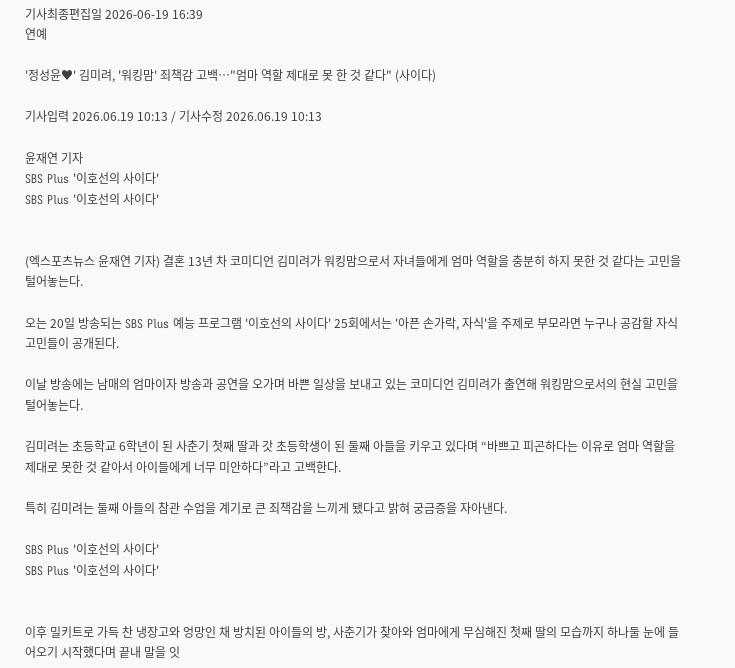기사최종편집일 2026-06-19 16:39
연예

'정성윤♥' 김미려, '워킹맘' 죄책감 고백…"엄마 역할 제대로 못 한 것 같다" (사이다)

기사입력 2026.06.19 10:13 / 기사수정 2026.06.19 10:13

윤재연 기자
SBS Plus '이호선의 사이다'
SBS Plus '이호선의 사이다'


(엑스포츠뉴스 윤재연 기자) 결혼 13년 차 코미디언 김미려가 워킹맘으로서 자녀들에게 엄마 역할을 충분히 하지 못한 것 같다는 고민을 털어놓는다.

오는 20일 방송되는 SBS Plus 예능 프로그램 '이호선의 사이다' 25회에서는 '아픈 손가락, 자식'을 주제로 부모라면 누구나 공감할 자식 고민들이 공개된다.

이날 방송에는 남매의 엄마이자 방송과 공연을 오가며 바쁜 일상을 보내고 있는 코미디언 김미려가 출연해 워킹맘으로서의 현실 고민을 털어놓는다.

김미려는 초등학교 6학년이 된 사춘기 첫째 딸과 갓 초등학생이 된 둘째 아들을 키우고 있다며 “바쁘고 피곤하다는 이유로 엄마 역할을 제대로 못한 것 같아서 아이들에게 너무 미안하다”라고 고백한다.

특히 김미려는 둘째 아들의 참관 수업을 계기로 큰 죄책감을 느끼게 됐다고 밝혀 궁금증을 자아낸다.

SBS Plus '이호선의 사이다'
SBS Plus '이호선의 사이다'


이후 밀키트로 가득 찬 냉장고와 엉망인 채 방치된 아이들의 방, 사춘기가 찾아와 엄마에게 무심해진 첫째 딸의 모습까지 하나둘 눈에 들어오기 시작했다며 끝내 말을 잇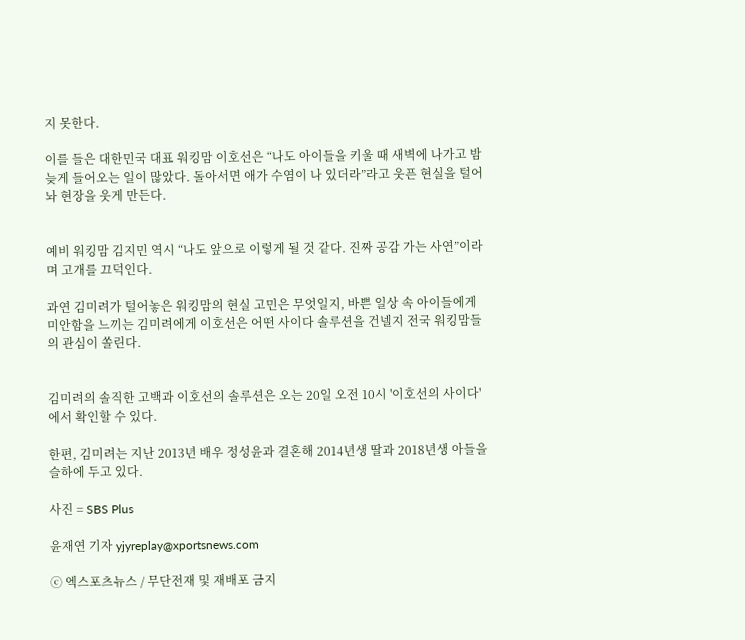지 못한다.

이를 들은 대한민국 대표 워킹맘 이호선은 “나도 아이들을 키울 때 새벽에 나가고 밤늦게 들어오는 일이 많았다. 돌아서면 애가 수염이 나 있더라”라고 웃픈 현실을 털어놔 현장을 웃게 만든다.


예비 워킹맘 김지민 역시 “나도 앞으로 이렇게 될 것 같다. 진짜 공감 가는 사연”이라며 고개를 끄덕인다.

과연 김미려가 털어놓은 워킹맘의 현실 고민은 무엇일지, 바쁜 일상 속 아이들에게 미안함을 느끼는 김미려에게 이호선은 어떤 사이다 솔루션을 건넬지 전국 워킹맘들의 관심이 쏠린다.


김미려의 솔직한 고백과 이호선의 솔루션은 오는 20일 오전 10시 '이호선의 사이다'에서 확인할 수 있다.

한편, 김미려는 지난 2013년 배우 정성윤과 결혼해 2014년생 딸과 2018년생 아들을 슬하에 두고 있다.

사진 = SBS Plus

윤재연 기자 yjyreplay@xportsnews.com

ⓒ 엑스포츠뉴스 / 무단전재 및 재배포 금지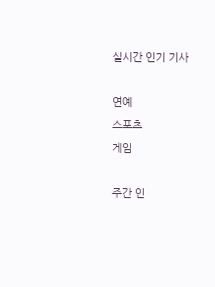실시간 인기 기사

연예
스포츠
게임

주간 인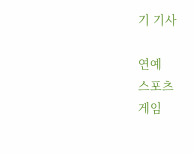기 기사

연예
스포츠
게임